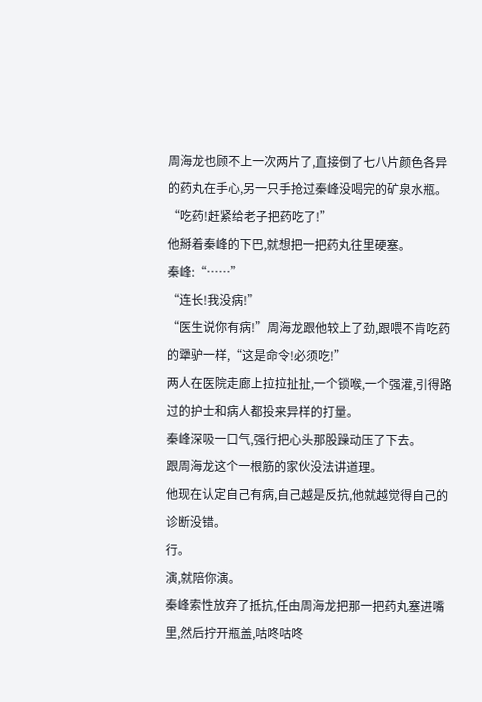周海龙也顾不上一次两片了,直接倒了七八片颜色各异的药丸在手心,另一只手抢过秦峰没喝完的矿泉水瓶。
“吃药!赶紧给老子把药吃了!”
他掰着秦峰的下巴,就想把一把药丸往里硬塞。
秦峰:“……”
“连长!我没病!”
“医生说你有病!”周海龙跟他较上了劲,跟喂不肯吃药的犟驴一样,“这是命令!必须吃!”
两人在医院走廊上拉拉扯扯,一个锁喉,一个强灌,引得路过的护士和病人都投来异样的打量。
秦峰深吸一口气,强行把心头那股躁动压了下去。
跟周海龙这个一根筋的家伙没法讲道理。
他现在认定自己有病,自己越是反抗,他就越觉得自己的诊断没错。
行。
演,就陪你演。
秦峰索性放弃了抵抗,任由周海龙把那一把药丸塞进嘴里,然后拧开瓶盖,咕咚咕咚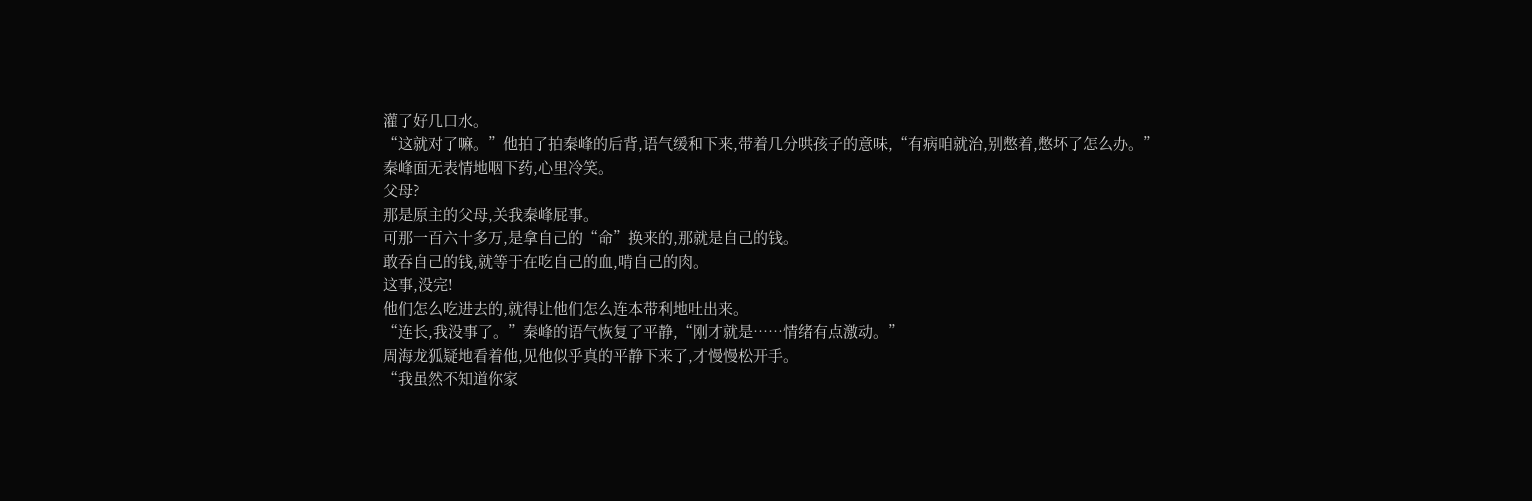灌了好几口水。
“这就对了嘛。”他拍了拍秦峰的后背,语气缓和下来,带着几分哄孩子的意味,“有病咱就治,别憋着,憋坏了怎么办。”
秦峰面无表情地咽下药,心里冷笑。
父母?
那是原主的父母,关我秦峰屁事。
可那一百六十多万,是拿自己的“命”换来的,那就是自己的钱。
敢吞自己的钱,就等于在吃自己的血,啃自己的肉。
这事,没完!
他们怎么吃进去的,就得让他们怎么连本带利地吐出来。
“连长,我没事了。”秦峰的语气恢复了平静,“刚才就是……情绪有点激动。”
周海龙狐疑地看着他,见他似乎真的平静下来了,才慢慢松开手。
“我虽然不知道你家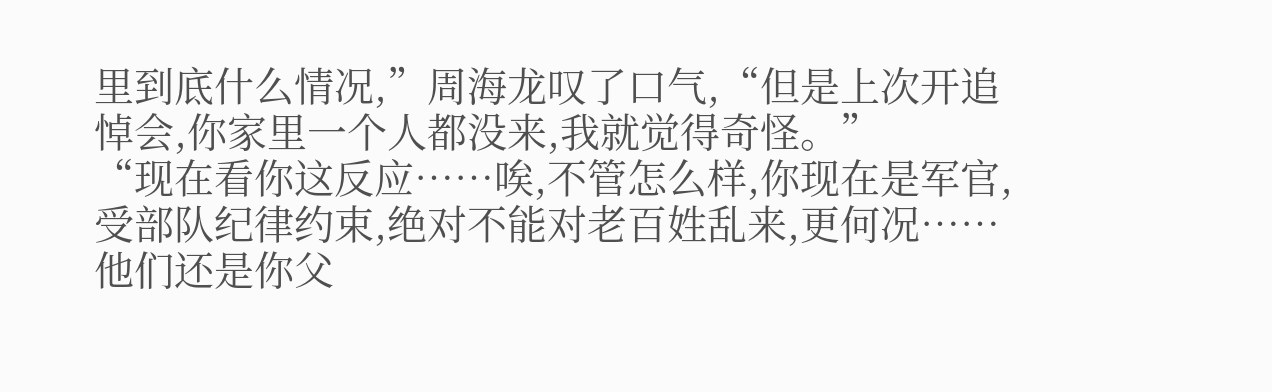里到底什么情况,”周海龙叹了口气,“但是上次开追悼会,你家里一个人都没来,我就觉得奇怪。”
“现在看你这反应……唉,不管怎么样,你现在是军官,受部队纪律约束,绝对不能对老百姓乱来,更何况……他们还是你父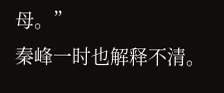母。”
秦峰一时也解释不清。